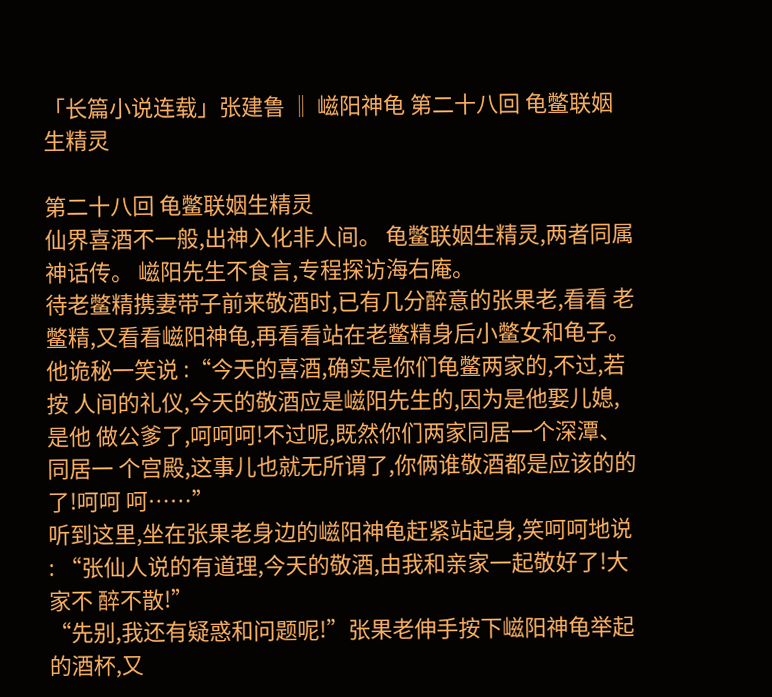「长篇小说连载」张建鲁 ‖ 嵫阳神龟 第二十八回 龟鳖联姻生精灵

第二十八回 龟鳖联姻生精灵
仙界喜酒不一般,出神入化非人间。 龟鳖联姻生精灵,两者同属神话传。 嵫阳先生不食言,专程探访海右庵。
待老鳖精携妻带子前来敬酒时,已有几分醉意的张果老,看看 老鳖精,又看看嵫阳神龟,再看看站在老鳖精身后小鳖女和龟子。 他诡秘一笑说 :“今天的喜酒,确实是你们龟鳖两家的,不过,若按 人间的礼仪,今天的敬酒应是嵫阳先生的,因为是他娶儿媳,是他 做公爹了,呵呵呵!不过呢,既然你们两家同居一个深潭、同居一 个宫殿,这事儿也就无所谓了,你俩谁敬酒都是应该的的了!呵呵 呵……”
听到这里,坐在张果老身边的嵫阳神龟赶紧站起身,笑呵呵地说 : “张仙人说的有道理,今天的敬酒,由我和亲家一起敬好了!大家不 醉不散!”
“先别,我还有疑惑和问题呢!”张果老伸手按下嵫阳神龟举起 的酒杯,又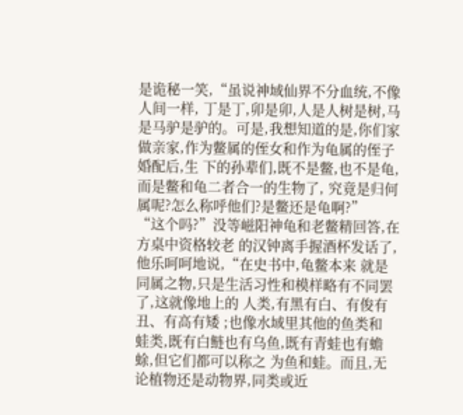是诡秘一笑,“虽说神域仙界不分血统,不像人间一样, 丁是丁,卯是卯,人是人树是树,马是马驴是驴的。可是,我想知道的是,你们家做亲家,作为鳖属的侄女和作为龟属的侄子婚配后,生 下的孙辈们,既不是鳖,也不是龟,而是鳖和龟二者合一的生物了, 究竟是归何属呢?怎么称呼他们?是鳖还是龟啊?”
“这个吗?”没等嵫阳神龟和老鳖精回答,在方桌中资格较老 的汉钟离手握酒杯发话了,他乐呵呵地说,“在史书中,龟鳖本来 就是同属之物,只是生活习性和模样略有不同罢了,这就像地上的 人类,有黑有白、有俊有丑、有高有矮 ;也像水域里其他的鱼类和 蛙类,既有白鲢也有乌鱼,既有青蛙也有蟾蜍,但它们都可以称之 为鱼和蛙。而且,无论植物还是动物界,同类或近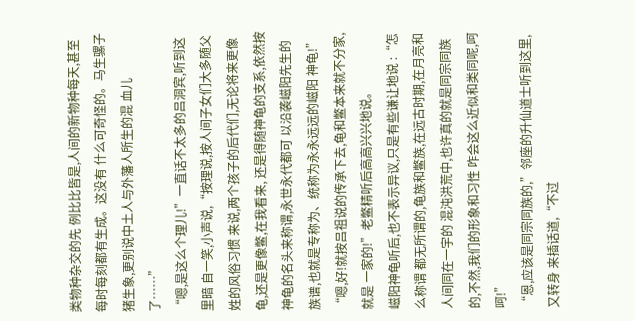类物种杂交的先 例比比皆是,人间的新物种每天,甚至每时每刻都有生成。这没有 什么可奇怪的。马生骡子猪生象,更别说中土人与外藩人所生的混 血儿了……”
“嗯,是这么个理儿!”一直话不太多的吕洞宾,听到这里暗 自一笑,小声说,“按理说,按人间子女们大多随父姓的风俗习惯 来说,两个孩子的后代们,无论将来更像龟,还是更像鳖,在我看来, 还是得随神龟的支系,依然按神龟的名头来称谓,永世永代都可 以沿袭嵫阳先生的族谱,也就是专称为、统称为永永远远的嵫阳 神龟!”
“嗯,好!就按吕祖说的传承下去,龟和鳖本来就不分家,就是 一家的!”老鳖精听后高高兴兴地说。
嵫阳神龟听后,也不表示异议,只是有些谦让地说 :“怎么称谓 都无所谓的,龟族和鳖族,在远古时期,在月亮和人间同在一宇的 混沌洪荒中,也许真的就是同宗同族的,不然,我们的形象和习性 咋会这么近似和类同呢,呵呵!”
“恩,应该是同宗同族的,”邻座的升仙道士听到这里,又转身 来插话道,“不过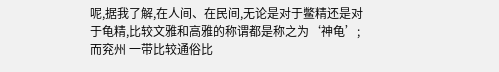呢,据我了解,在人间、在民间,无论是对于鳖精还是对于龟精,比较文雅和高雅的称谓都是称之为‘神龟’;而兖州 一带比较通俗比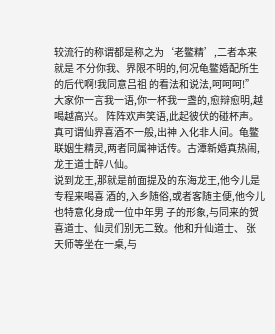较流行的称谓都是称之为‘老鳖精’,二者本来就是 不分你我、界限不明的,何况龟鳖婚配所生的后代啊!我同意吕祖 的看法和说法,呵呵呵!”
大家你一言我一语,你一杯我一盏的,愈辩愈明,越喝越高兴。 阵阵欢声笑语,此起彼伏的碰杯声。真可谓仙界喜酒不一般,出神 入化非人间。龟鳖联姻生精灵,两者同属神话传。古潭新婚真热闹, 龙王道士醉八仙。
说到龙王,那就是前面提及的东海龙王,他今儿是专程来喝喜 酒的,入乡随俗,或者客随主便,他今儿也特意化身成一位中年男 子的形象,与同来的贺喜道士、仙灵们别无二致。他和升仙道士、 张天师等坐在一桌,与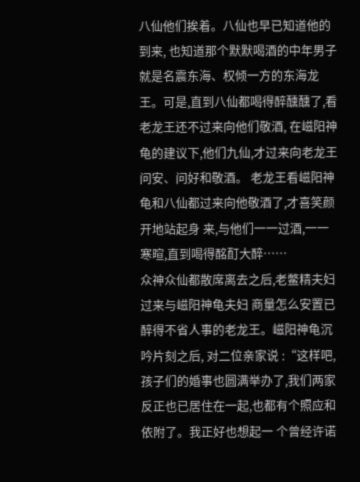八仙他们挨着。八仙也早已知道他的到来, 也知道那个默默喝酒的中年男子就是名震东海、权倾一方的东海龙 王。可是,直到八仙都喝得醉醺醺了,看老龙王还不过来向他们敬酒, 在嵫阳神龟的建议下,他们九仙,才过来向老龙王问安、问好和敬酒。 老龙王看嵫阳神龟和八仙都过来向他敬酒了,才喜笑颜开地站起身 来,与他们一一过酒,一一寒暄,直到喝得酩酊大醉……
众神众仙都散席离去之后,老鳖精夫妇过来与嵫阳神龟夫妇 商量怎么安置已醉得不省人事的老龙王。嵫阳神龟沉吟片刻之后, 对二位亲家说 :“这样吧,孩子们的婚事也圆满举办了,我们两家 反正也已居住在一起,也都有个照应和依附了。我正好也想起一 个曾经许诺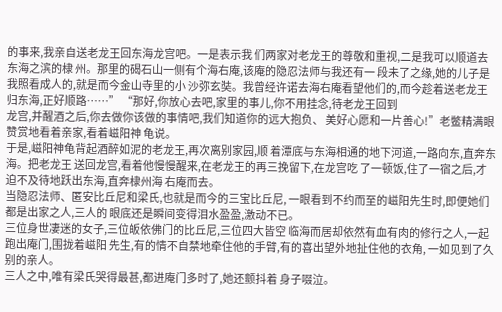的事来,我亲自送老龙王回东海龙宫吧。一是表示我 们两家对老龙王的尊敬和重视,二是我可以顺道去东海之滨的棣 州。那里的碣石山一侧有个海右庵,该庵的隐忍法师与我还有一 段未了之缘,她的儿子是我照看成人的,就是而今金山寺里的小 沙弥玄奘。我曾经许诺去海右庵看望他们的,而今趁着送老龙王归东海,正好顺路……” “那好,你放心去吧,家里的事儿,你不用挂念,待老龙王回到
龙宫,并醒酒之后,你去做你该做的事情吧,我们知道你的远大抱负、 美好心愿和一片善心!”老鳖精满眼赞赏地看着亲家,看着嵫阳神 龟说。
于是,嵫阳神龟背起酒醉如泥的老龙王,再次离别家园,顺 着潭底与东海相通的地下河道,一路向东,直奔东海。把老龙王 送回龙宫,看着他慢慢醒来,在老龙王的再三挽留下,在龙宫吃 了一顿饭,住了一宿之后,才迫不及待地跃出东海,直奔棣州海 右庵而去。
当隐忍法师、匿安比丘尼和梁氏,也就是而今的三宝比丘尼, 一眼看到不约而至的嵫阳先生时,即便她们都是出家之人,三人的 眼底还是瞬间变得泪水盈盈,激动不已。
三位身世凄迷的女子,三位皈依佛门的比丘尼,三位四大皆空 临海而居却依然有血有肉的修行之人,一起跑出庵门,围拢着嵫阳 先生,有的情不自禁地牵住他的手臂,有的喜出望外地扯住他的衣角, 一如见到了久别的亲人。
三人之中,唯有梁氏哭得最甚,都进庵门多时了,她还颤抖着 身子啜泣。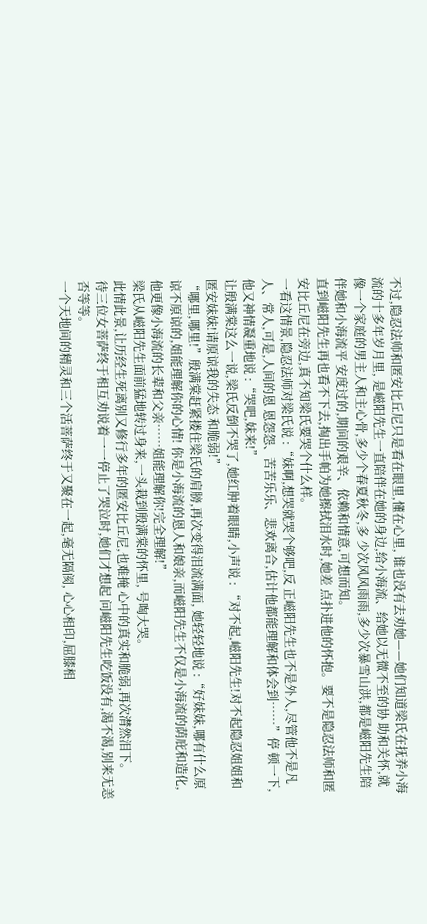不过,隐忍法师和匿安比丘尼只是看在眼里,懂在心里, 谁也没有去劝她——她们知道梁氏在抚养小海流的十多年岁月里, 是嵫阳先生一直陪伴在她的身边,给小海流、给她以无微不至的协 助和关怀,就像一个家庭的男主人和主心骨,多少个春夏秋冬,多 少次风风雨雨,多少次暴雪山洪,都是嵫阳先生陪伴她和小海流平 安度过的,期间的艰辛、依赖和情意,可想而知。
直到嵫阳先生再也看不下去,掏出手帕为她擦拭泪水时,她差 点扑进他的怀抱。要不是隐忍法师和匿安比丘尼在旁边,真不知梁氏要哭个什么样。
一看这情景,隐忍法师对梁氏说 :“妹啊,想哭就哭个够吧,反 正嵫阳先生也不是外人,尽管他不是凡人、常人,可是,人间的恩 恩怨怨、苦苦乐乐、悲欢离合,估计他都能理解和体会到……”停 顿一下,他又神情凝重地说 :“哭吧,妹来!”
让殷满棠这么一说,梁氏反倒不哭了,她红肿着眼睛,小声说 : “对不起,嵫阳先生!对不起隐忍姐姐和匿安妹妹!请原谅我的失态 和脆弱!”
“哪里,哪里!”殷满棠赶紧搂住梁氏的肩膀,再次变得泪流满面, 她轻轻地说 :“好妹妹,哪有什么原谅不原谅的,姐能理解你的心情! 你是小海流的恩人和娘亲,而嵫阳先生不仅是小海流的荫庇和造化, 他更像小海流的长辈和父亲……姐能理解你!完全理解!”
梁氏从嵫阳先生面前猛地转过身来,一头栽到殷满棠的怀里, 号啕大哭。
此情此景,让历经生死离别又修行多年的匿安比丘尼,也难掩 心中的真实和脆弱,再次潸然泪下。
待三位女菩萨终于相互劝说着一一停止了哭泣时,她们才想起 问嵫阳先生吃饭没有,渴不渴,别来无恙否等等。
一个天地间的精灵和三个活菩萨终于又聚在一起,毫无隔阂, 心心相印,屈膝相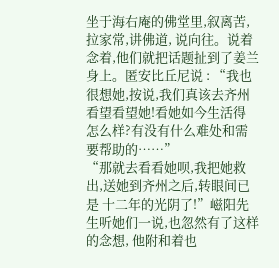坐于海右庵的佛堂里,叙离苦,拉家常,讲佛道, 说向往。说着念着,他们就把话题扯到了姜兰身上。匿安比丘尼说 : “我也很想她,按说,我们真该去齐州看望看望她!看她如今生活得 怎么样?有没有什么难处和需要帮助的……”
“那就去看看她呗,我把她救出,送她到齐州之后,转眼间已是 十二年的光阴了!”嵫阳先生听她们一说,也忽然有了这样的念想, 他附和着也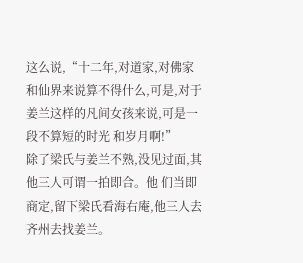这么说,“十二年,对道家,对佛家和仙界来说算不得什么,可是,对于姜兰这样的凡间女孩来说,可是一段不算短的时光 和岁月啊!”
除了梁氏与姜兰不熟,没见过面,其他三人可谓一拍即合。他 们当即商定,留下梁氏看海右庵,他三人去齐州去找姜兰。